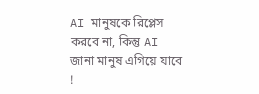AI মানুষকে রিপ্লেস করবে না, কিন্তু AI জানা মানুষ এগিয়ে যাবে !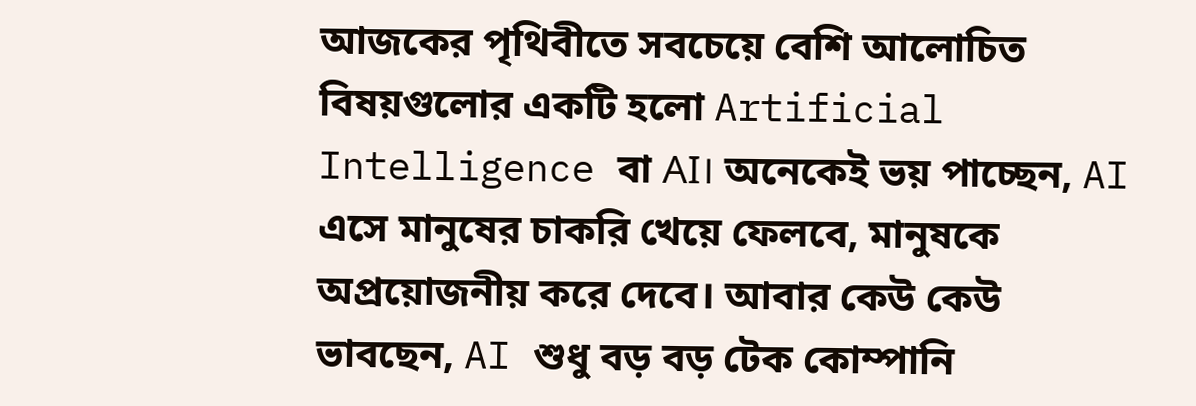আজকের পৃথিবীতে সবচেয়ে বেশি আলোচিত বিষয়গুলোর একটি হলো Artificial Intelligence বা AI। অনেকেই ভয় পাচ্ছেন, AI এসে মানুষের চাকরি খেয়ে ফেলবে, মানুষকে অপ্রয়োজনীয় করে দেবে। আবার কেউ কেউ ভাবছেন, AI শুধু বড় বড় টেক কোম্পানি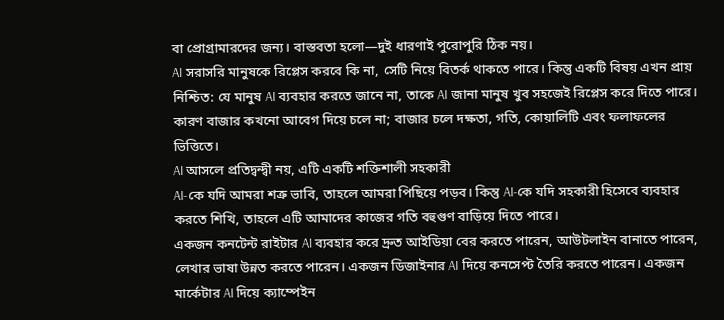বা প্রোগ্রামারদের জন্য। বাস্তবতা হলো—দুই ধারণাই পুরোপুরি ঠিক নয়।
AI সরাসরি মানুষকে রিপ্লেস করবে কি না, সেটি নিয়ে বিতর্ক থাকতে পারে। কিন্তু একটি বিষয় এখন প্রায় নিশ্চিত: যে মানুষ AI ব্যবহার করতে জানে না, তাকে AI জানা মানুষ খুব সহজেই রিপ্লেস করে দিতে পারে।
কারণ বাজার কখনো আবেগ দিয়ে চলে না; বাজার চলে দক্ষতা, গতি, কোয়ালিটি এবং ফলাফলের ভিত্তিতে।
AI আসলে প্রতিদ্বন্দ্বী নয়, এটি একটি শক্তিশালী সহকারী
AI-কে যদি আমরা শত্রু ভাবি, তাহলে আমরা পিছিয়ে পড়ব। কিন্তু AI-কে যদি সহকারী হিসেবে ব্যবহার করতে শিখি, তাহলে এটি আমাদের কাজের গতি বহুগুণ বাড়িয়ে দিতে পারে।
একজন কনটেন্ট রাইটার AI ব্যবহার করে দ্রুত আইডিয়া বের করতে পারেন, আউটলাইন বানাতে পারেন, লেখার ভাষা উন্নত করতে পারেন। একজন ডিজাইনার AI দিয়ে কনসেপ্ট তৈরি করতে পারেন। একজন মার্কেটার AI দিয়ে ক্যাম্পেইন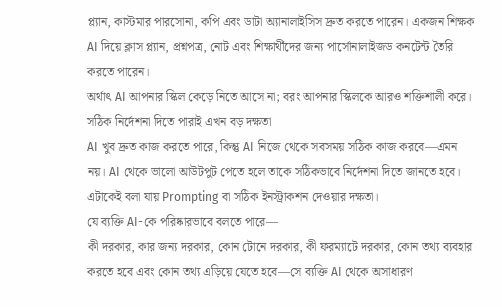প্ল্যান, কাস্টমার পারসোনা, কপি এবং ডাটা অ্যানালাইসিস দ্রুত করতে পারেন। একজন শিক্ষক AI দিয়ে ক্লাস প্ল্যান, প্রশ্নপত্র, নোট এবং শিক্ষার্থীদের জন্য পার্সোনালাইজড কনটেন্ট তৈরি করতে পারেন।
অর্থাৎ AI আপনার স্কিল কেড়ে নিতে আসে না; বরং আপনার স্কিলকে আরও শক্তিশালী করে।
সঠিক নির্দেশনা দিতে পারাই এখন বড় দক্ষতা
AI খুব দ্রুত কাজ করতে পারে, কিন্তু AI নিজে থেকে সবসময় সঠিক কাজ করবে—এমন নয়। AI থেকে ভালো আউটপুট পেতে হলে তাকে সঠিকভাবে নির্দেশনা দিতে জানতে হবে। এটাকেই বলা যায় Prompting বা সঠিক ইনস্ট্রাকশন দেওয়ার দক্ষতা।
যে ব্যক্তি AI-কে পরিষ্কারভাবে বলতে পারে—
কী দরকার, কার জন্য দরকার, কোন টোনে দরকার, কী ফরম্যাটে দরকার, কোন তথ্য ব্যবহার করতে হবে এবং কোন তথ্য এড়িয়ে যেতে হবে—সে ব্যক্তি AI থেকে অসাধারণ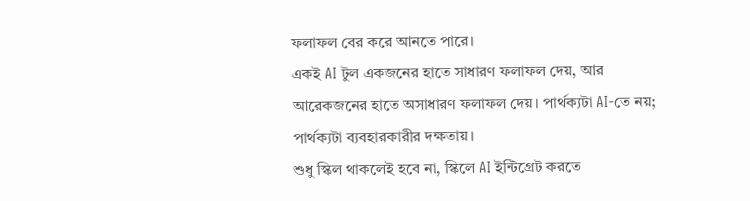ফলাফল বের করে আনতে পারে।
একই AI টুল একজনের হাতে সাধারণ ফলাফল দেয়, আর আরেকজনের হাতে অসাধারণ ফলাফল দেয়। পার্থক্যটা AI-তে নয়; পার্থক্যটা ব্যবহারকারীর দক্ষতায়।
শুধু স্কিল থাকলেই হবে না, স্কিলে AI ইন্টিগ্রেট করতে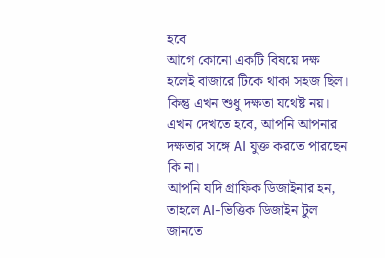হবে
আগে কোনো একটি বিষয়ে দক্ষ হলেই বাজারে টিকে থাকা সহজ ছিল। কিন্তু এখন শুধু দক্ষতা যথেষ্ট নয়। এখন দেখতে হবে, আপনি আপনার দক্ষতার সঙ্গে AI যুক্ত করতে পারছেন কি না।
আপনি যদি গ্রাফিক ডিজাইনার হন, তাহলে AI-ভিত্তিক ডিজাইন টুল জানতে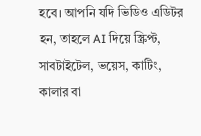হবে। আপনি যদি ভিডিও এডিটর হন, তাহলে AI দিয়ে স্ক্রিপ্ট, সাবটাইটেল, ভয়েস, কাটিং, কালার বা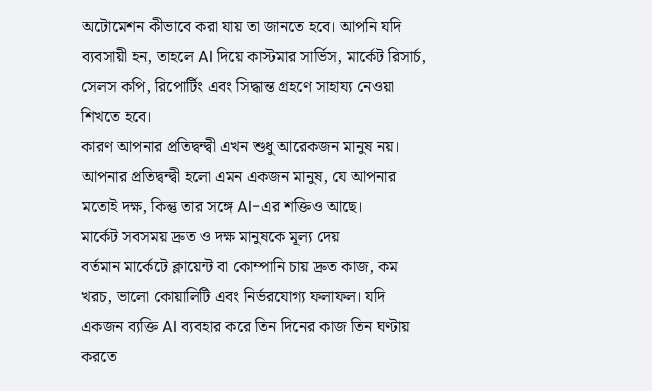অটোমেশন কীভাবে করা যায় তা জানতে হবে। আপনি যদি ব্যবসায়ী হন, তাহলে AI দিয়ে কাস্টমার সার্ভিস, মার্কেট রিসার্চ, সেলস কপি, রিপোর্টিং এবং সিদ্ধান্ত গ্রহণে সাহায্য নেওয়া শিখতে হবে।
কারণ আপনার প্রতিদ্বন্দ্বী এখন শুধু আরেকজন মানুষ নয়। আপনার প্রতিদ্বন্দ্বী হলো এমন একজন মানুষ, যে আপনার মতোই দক্ষ, কিন্তু তার সঙ্গে AI-এর শক্তিও আছে।
মার্কেট সবসময় দ্রুত ও দক্ষ মানুষকে মূল্য দেয়
বর্তমান মার্কেটে ক্লায়েন্ট বা কোম্পানি চায় দ্রুত কাজ, কম খরচ, ভালো কোয়ালিটি এবং নির্ভরযোগ্য ফলাফল। যদি একজন ব্যক্তি AI ব্যবহার করে তিন দিনের কাজ তিন ঘণ্টায় করতে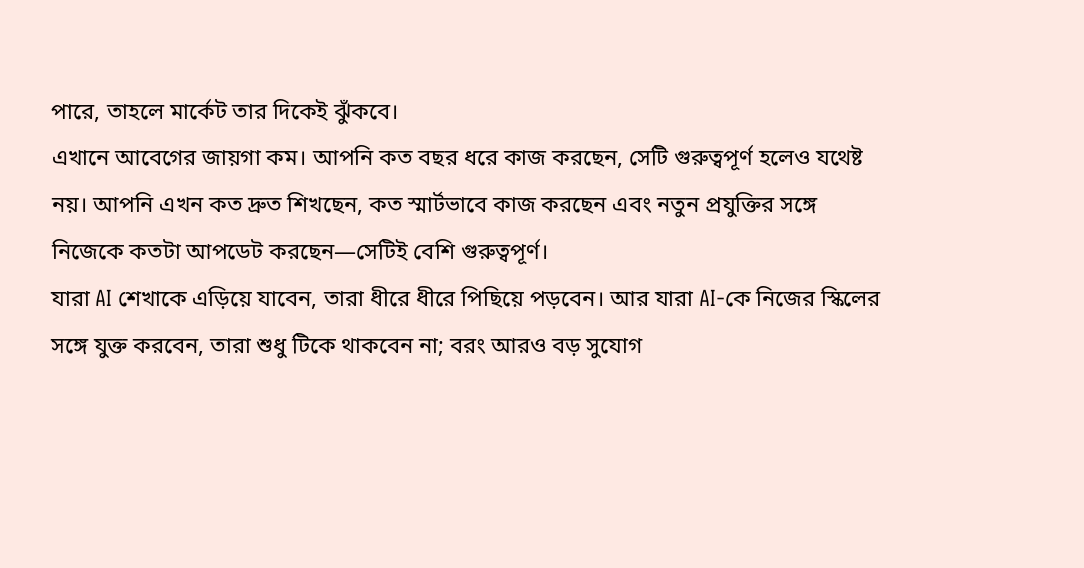পারে, তাহলে মার্কেট তার দিকেই ঝুঁকবে।
এখানে আবেগের জায়গা কম। আপনি কত বছর ধরে কাজ করছেন, সেটি গুরুত্বপূর্ণ হলেও যথেষ্ট নয়। আপনি এখন কত দ্রুত শিখছেন, কত স্মার্টভাবে কাজ করছেন এবং নতুন প্রযুক্তির সঙ্গে নিজেকে কতটা আপডেট করছেন—সেটিই বেশি গুরুত্বপূর্ণ।
যারা AI শেখাকে এড়িয়ে যাবেন, তারা ধীরে ধীরে পিছিয়ে পড়বেন। আর যারা AI-কে নিজের স্কিলের সঙ্গে যুক্ত করবেন, তারা শুধু টিকে থাকবেন না; বরং আরও বড় সুযোগ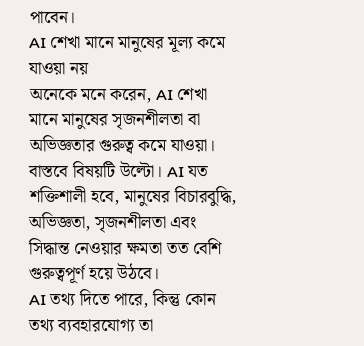পাবেন।
AI শেখা মানে মানুষের মূল্য কমে যাওয়া নয়
অনেকে মনে করেন, AI শেখা মানে মানুষের সৃজনশীলতা বা অভিজ্ঞতার গুরুত্ব কমে যাওয়া। বাস্তবে বিষয়টি উল্টো। AI যত শক্তিশালী হবে, মানুষের বিচারবুদ্ধি, অভিজ্ঞতা, সৃজনশীলতা এবং সিদ্ধান্ত নেওয়ার ক্ষমতা তত বেশি গুরুত্বপূর্ণ হয়ে উঠবে।
AI তথ্য দিতে পারে, কিন্তু কোন তথ্য ব্যবহারযোগ্য তা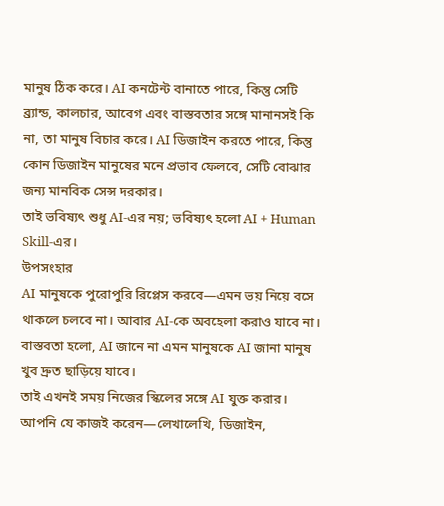মানুষ ঠিক করে। AI কনটেন্ট বানাতে পারে, কিন্তু সেটি ব্র্যান্ড, কালচার, আবেগ এবং বাস্তবতার সঙ্গে মানানসই কি না, তা মানুষ বিচার করে। AI ডিজাইন করতে পারে, কিন্তু কোন ডিজাইন মানুষের মনে প্রভাব ফেলবে, সেটি বোঝার জন্য মানবিক সেন্স দরকার।
তাই ভবিষ্যৎ শুধু AI-এর নয়; ভবিষ্যৎ হলো AI + Human Skill-এর।
উপসংহার
AI মানুষকে পুরোপুরি রিপ্লেস করবে—এমন ভয় নিয়ে বসে থাকলে চলবে না। আবার AI-কে অবহেলা করাও যাবে না। বাস্তবতা হলো, AI জানে না এমন মানুষকে AI জানা মানুষ খুব দ্রুত ছাড়িয়ে যাবে।
তাই এখনই সময় নিজের স্কিলের সঙ্গে AI যুক্ত করার। আপনি যে কাজই করেন—লেখালেখি, ডিজাইন,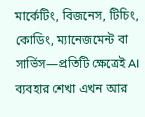মার্কেটিং, বিজনেস, টিচিং, কোডিং, ম্যানেজমেন্ট বা সার্ভিস—প্রতিটি ক্ষেত্রেই AI ব্যবহার শেখা এখন আর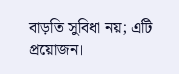বাড়তি সুবিধা নয়; এটি প্রয়োজন।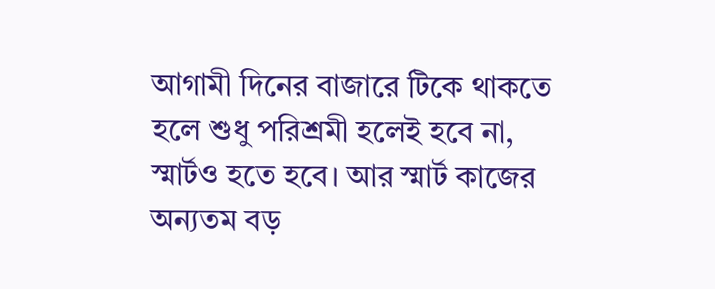আগামী দিনের বাজারে টিকে থাকতে হলে শুধু পরিশ্রমী হলেই হবে না, স্মার্টও হতে হবে। আর স্মার্ট কাজের অন্যতম বড়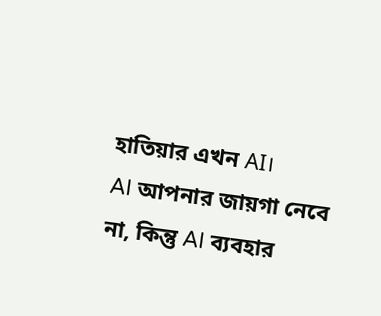হাতিয়ার এখন AI।
AI আপনার জায়গা নেবে না, কিন্তু AI ব্যবহার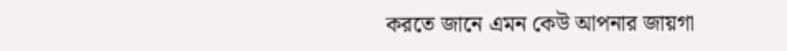করতে জানে এমন কেউ আপনার জায়গা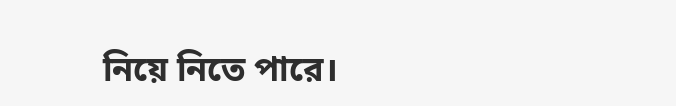নিয়ে নিতে পারে।